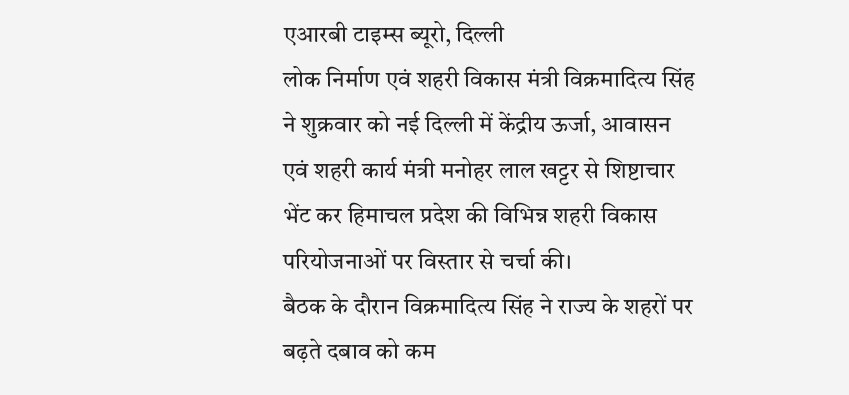एआरबी टाइम्स ब्यूरो, दिल्ली
लोक निर्माण एवं शहरी विकास मंत्री विक्रमादित्य सिंह ने शुक्रवार को नई दिल्ली में केंद्रीय ऊर्जा, आवासन एवं शहरी कार्य मंत्री मनोहर लाल खट्टर से शिष्टाचार भेंट कर हिमाचल प्रदेश की विभिन्न शहरी विकास परियोजनाओं पर विस्तार से चर्चा की।
बैठक के दौरान विक्रमादित्य सिंह ने राज्य के शहरों पर बढ़ते दबाव को कम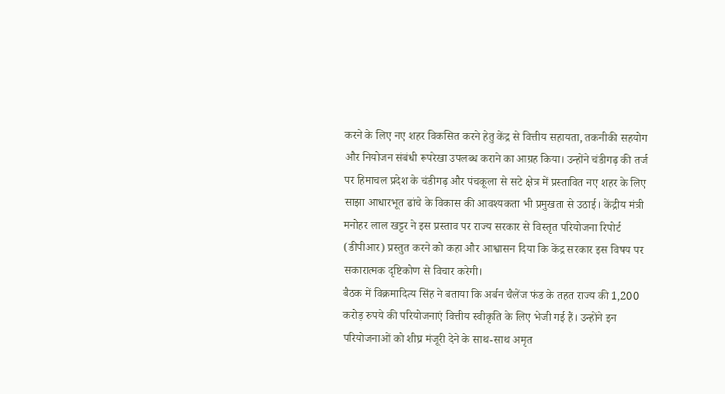करने के लिए नए शहर विकसित करने हेतु केंद्र से वित्तीय सहायता, तकनीकी सहयोग और नियोजन संबंधी रूपरेखा उपलब्ध कराने का आग्रह किया। उन्होंने चंडीगढ़ की तर्ज पर हिमाचल प्रदेश के चंडीगढ़ और पंचकूला से सटे क्षेत्र में प्रस्तावित नए शहर के लिए साझा आधारभूत ढांचे के विकास की आवश्यकता भी प्रमुखता से उठाई। केंद्रीय मंत्री मनोहर लाल खट्टर ने इस प्रस्ताव पर राज्य सरकार से विस्तृत परियोजना रिपोर्ट (डीपीआर) प्रस्तुत करने को कहा और आश्वासन दिया कि केंद्र सरकार इस विषय पर सकारात्मक दृष्टिकोण से विचार करेगी।
बैठक में विक्रमादित्य सिंह ने बताया कि अर्बन चैलेंज फंड के तहत राज्य की 1,200 करोड़ रुपये की परियोजनाएं वित्तीय स्वीकृति के लिए भेजी गई हैं। उन्होंने इन परियोजनाओं को शीघ्र मंजूरी देने के साथ-साथ अमृत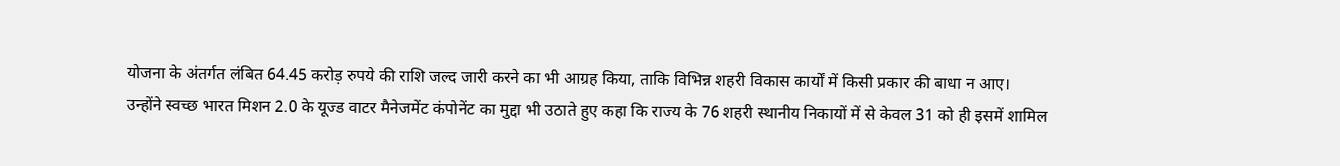योजना के अंतर्गत लंबित 64.45 करोड़ रुपये की राशि जल्द जारी करने का भी आग्रह किया, ताकि विभिन्न शहरी विकास कार्यों में किसी प्रकार की बाधा न आए।
उन्होंने स्वच्छ भारत मिशन 2.0 के यूज्ड वाटर मैनेजमेंट कंपोनेंट का मुद्दा भी उठाते हुए कहा कि राज्य के 76 शहरी स्थानीय निकायों में से केवल 31 को ही इसमें शामिल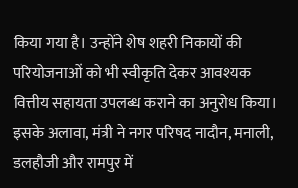किया गया है। उन्होंने शेष शहरी निकायों की परियोजनाओं को भी स्वीकृति देकर आवश्यक वित्तीय सहायता उपलब्ध कराने का अनुरोध किया। इसके अलावा, मंत्री ने नगर परिषद नादौन, मनाली, डलहौजी और रामपुर में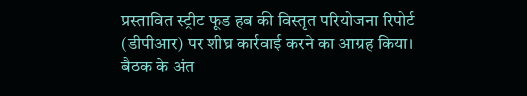प्रस्तावित स्ट्रीट फूड हब की विस्तृत परियोजना रिपोर्ट (डीपीआर) पर शीघ्र कार्रवाई करने का आग्रह किया।
बैठक के अंत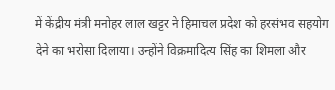में केंद्रीय मंत्री मनोहर लाल खट्टर ने हिमाचल प्रदेश को हरसंभव सहयोग देने का भरोसा दिलाया। उन्होंने विक्रमादित्य सिंह का शिमला और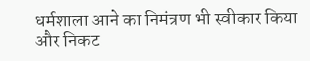धर्मशाला आने का निमंत्रण भी स्वीकार किया और निकट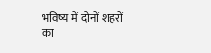भविष्य में दोनों शहरों का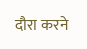दौरा करने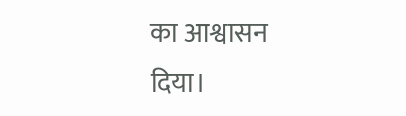का आश्वासन दिया।